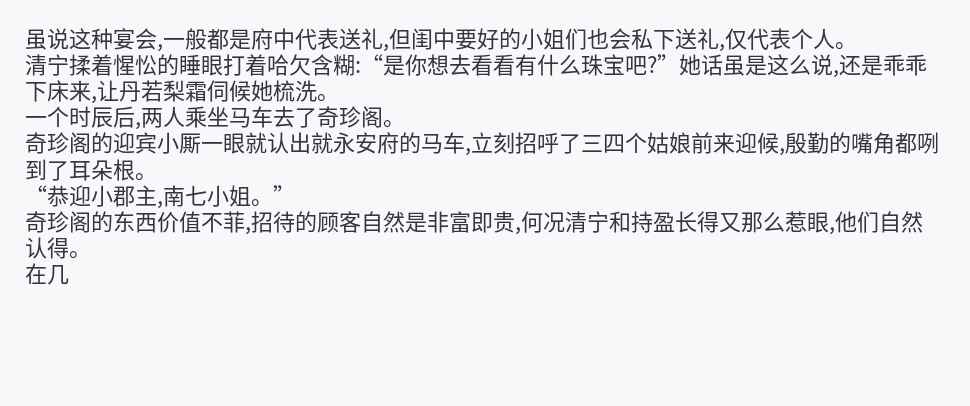虽说这种宴会,一般都是府中代表送礼,但闺中要好的小姐们也会私下送礼,仅代表个人。
清宁揉着惺忪的睡眼打着哈欠含糊:“是你想去看看有什么珠宝吧?”她话虽是这么说,还是乖乖下床来,让丹若梨霜伺候她梳洗。
一个时辰后,两人乘坐马车去了奇珍阁。
奇珍阁的迎宾小厮一眼就认出就永安府的马车,立刻招呼了三四个姑娘前来迎候,殷勤的嘴角都咧到了耳朵根。
“恭迎小郡主,南七小姐。”
奇珍阁的东西价值不菲,招待的顾客自然是非富即贵,何况清宁和持盈长得又那么惹眼,他们自然认得。
在几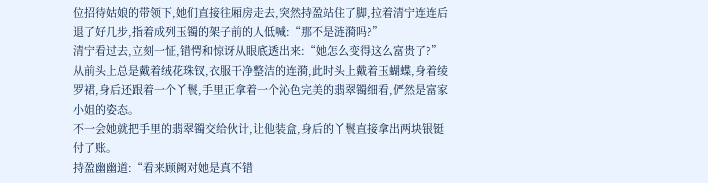位招待姑娘的带领下,她们直接往厢房走去,突然持盈站住了脚,拉着清宁连连后退了好几步,指着成列玉镯的架子前的人低喊:“那不是涟漪吗?”
清宁看过去,立刻一怔,错愕和惊讶从眼底透出来:“她怎么变得这么富贵了?”从前头上总是戴着绒花珠钗,衣服干净整洁的连漪,此时头上戴着玉蝴蝶,身着绫罗裙,身后还跟着一个丫鬟,手里正拿着一个沁色完美的翡翠镯细看,俨然是富家小姐的姿态。
不一会她就把手里的翡翠镯交给伙计,让他装盒,身后的丫鬟直接拿出两块银铤付了账。
持盈幽幽道:“看来顾阙对她是真不错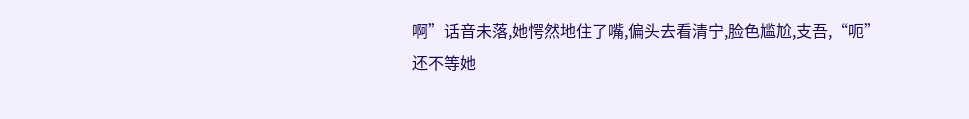啊”话音未落,她愕然地住了嘴,偏头去看清宁,脸色尴尬,支吾,“呃”
还不等她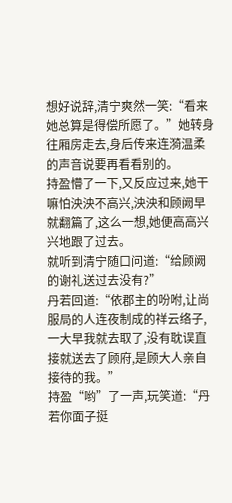想好说辞,清宁爽然一笑:“看来她总算是得偿所愿了。”她转身往厢房走去,身后传来连漪温柔的声音说要再看看别的。
持盈懵了一下,又反应过来,她干嘛怕泱泱不高兴,泱泱和顾阙早就翻篇了,这么一想,她便高高兴兴地跟了过去。
就听到清宁随口问道:“给顾阙的谢礼送过去没有?”
丹若回道:“依郡主的吩咐,让尚服局的人连夜制成的祥云络子,一大早我就去取了,没有耽误直接就送去了顾府,是顾大人亲自接待的我。”
持盈“哟”了一声,玩笑道:“丹若你面子挺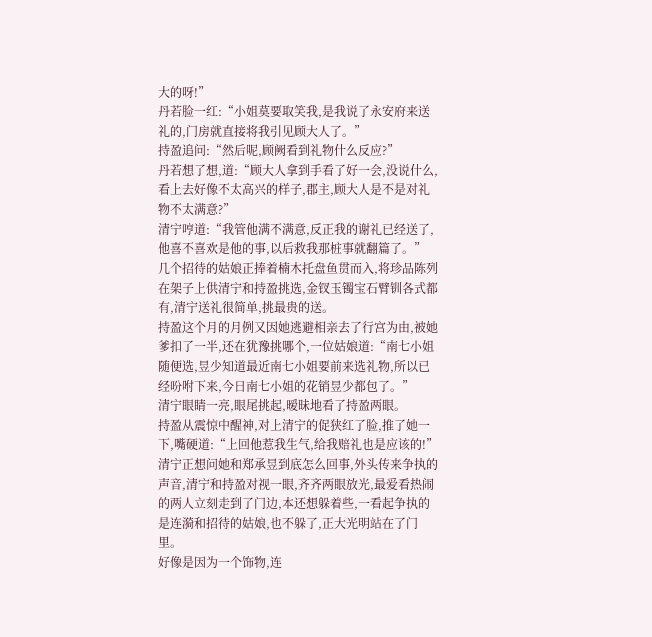大的呀!”
丹若脸一红:“小姐莫要取笑我,是我说了永安府来送礼的,门房就直接将我引见顾大人了。”
持盈追问:“然后呢,顾阙看到礼物什么反应?”
丹若想了想,道:“顾大人拿到手看了好一会,没说什么,看上去好像不太高兴的样子,郡主,顾大人是不是对礼物不太满意?”
清宁哼道:“我管他满不满意,反正我的谢礼已经送了,他喜不喜欢是他的事,以后救我那桩事就翻篇了。”
几个招待的姑娘正捧着楠木托盘鱼贯而入,将珍品陈列在架子上供清宁和持盈挑选,金钗玉镯宝石臂钏各式都有,清宁送礼很简单,挑最贵的送。
持盈这个月的月例又因她逃避相亲去了行宫为由,被她爹扣了一半,还在犹豫挑哪个,一位姑娘道:“南七小姐随便选,昱少知道最近南七小姐要前来选礼物,所以已经吩咐下来,今日南七小姐的花销昱少都包了。”
清宁眼睛一亮,眼尾挑起,暧昧地看了持盈两眼。
持盈从震惊中醒神,对上清宁的促狭红了脸,推了她一下,嘴硬道:“上回他惹我生气,给我赔礼也是应该的!”
清宁正想问她和郑承昱到底怎么回事,外头传来争执的声音,清宁和持盈对视一眼,齐齐两眼放光,最爱看热闹的两人立刻走到了门边,本还想躲着些,一看起争执的是连漪和招待的姑娘,也不躲了,正大光明站在了门里。
好像是因为一个饰物,连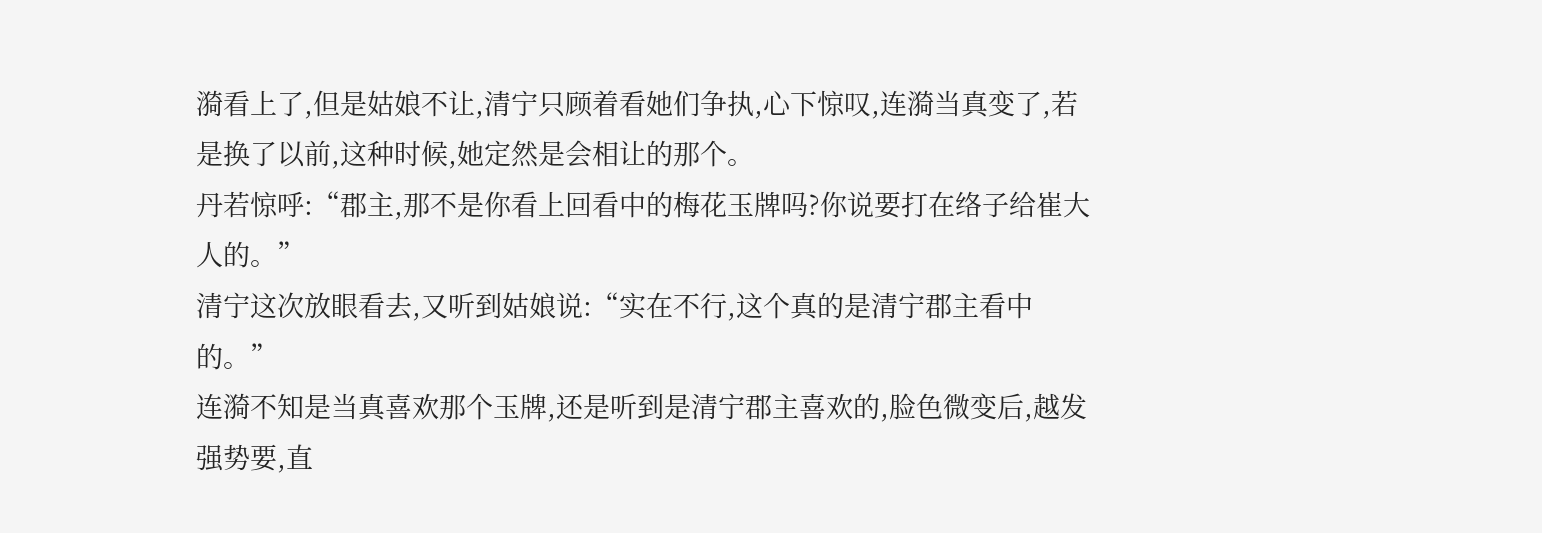漪看上了,但是姑娘不让,清宁只顾着看她们争执,心下惊叹,连漪当真变了,若是换了以前,这种时候,她定然是会相让的那个。
丹若惊呼:“郡主,那不是你看上回看中的梅花玉牌吗?你说要打在络子给崔大人的。”
清宁这次放眼看去,又听到姑娘说:“实在不行,这个真的是清宁郡主看中的。”
连漪不知是当真喜欢那个玉牌,还是听到是清宁郡主喜欢的,脸色微变后,越发强势要,直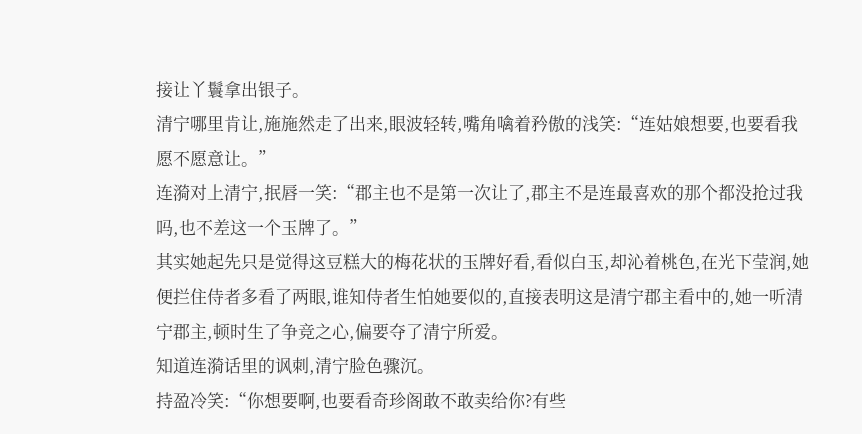接让丫鬟拿出银子。
清宁哪里肯让,施施然走了出来,眼波轻转,嘴角噙着矜傲的浅笑:“连姑娘想要,也要看我愿不愿意让。”
连漪对上清宁,抿唇一笑:“郡主也不是第一次让了,郡主不是连最喜欢的那个都没抢过我吗,也不差这一个玉牌了。”
其实她起先只是觉得这豆糕大的梅花状的玉牌好看,看似白玉,却沁着桃色,在光下莹润,她便拦住侍者多看了两眼,谁知侍者生怕她要似的,直接表明这是清宁郡主看中的,她一听清宁郡主,顿时生了争竞之心,偏要夺了清宁所爱。
知道连漪话里的讽刺,清宁脸色骤沉。
持盈冷笑:“你想要啊,也要看奇珍阁敢不敢卖给你?有些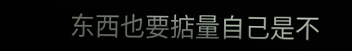东西也要掂量自己是不